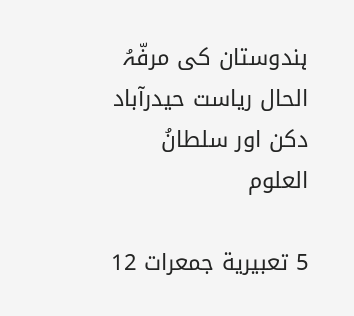ہندوستان کی مرفّہُ الحال ریاست حیدرآباد دکن اور سلطانُ‌ العلوم

5 تعبيرية جمعرات 12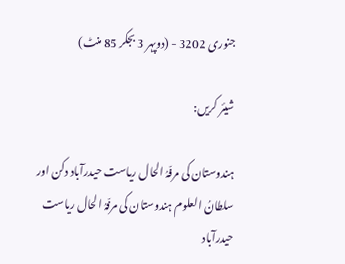جنوری 3202 - (دوپہر 3 بجکر 85 منٹ)

شیئر کریں:

ہندوستان کی مرفّہُ الحال ریاست حیدرآباد دکن اور سلطانُ‌ العلوم ہندوستان کی مرفّہُ الحال ریاست حیدرآباد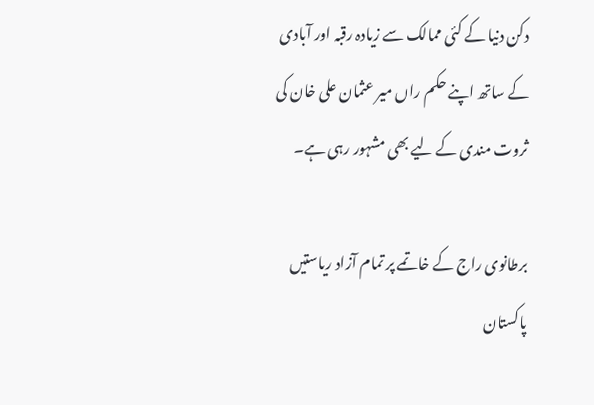دکن دنیا کے کئی ممالک سے زیادہ رقبہ اور آبادی کے ساتھ اپنے حکم راں میر عثمان علی خان کی ثروت مندی کے لیے بھی مشہور رہی ہے۔

برطانوی راج کے خاتمے پر تمام آزاد ریاستیں پاکستان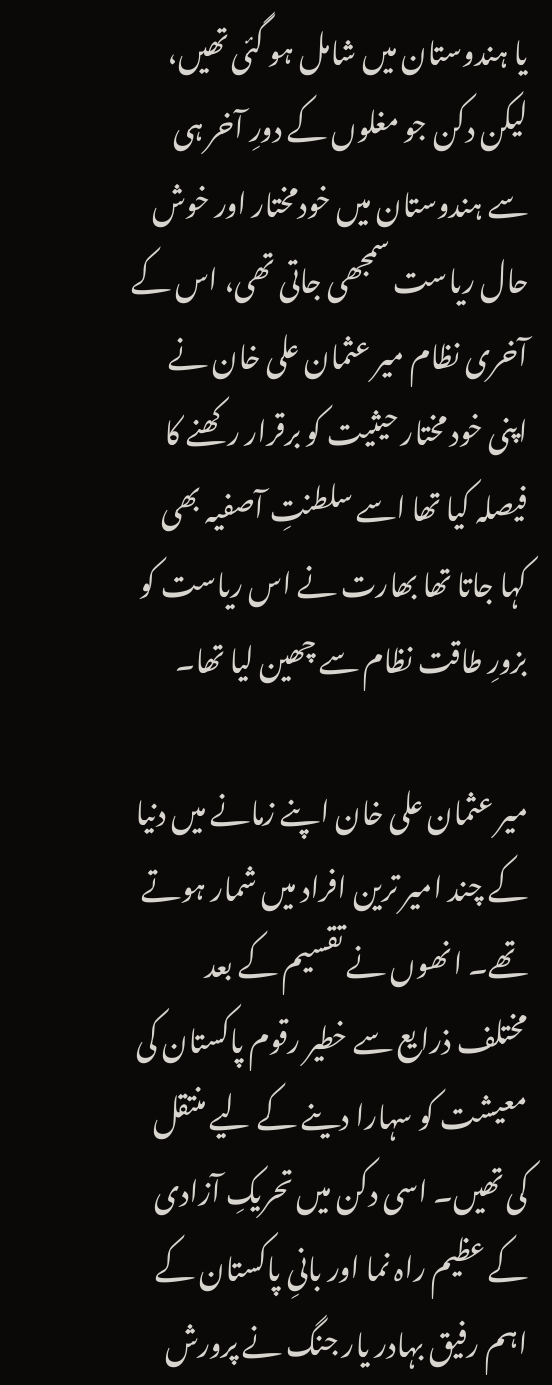یا ہندوستان میں شامل ہو گئی تھیں، لیکن دکن جو مغلوں کے دورِ آخر ہی سے ہندوستان میں‌ خودمختار اور خوش حال ریاست سمجھی جاتی تھی، اس کے آخری نظام میر عثمان علی خان نے اپنی خود مختار حیثیت کو برقرار رکھنے کا فیصلہ کیا تھا اسے سلطنتِ آصفیہ بھی کہا جاتا تھا بھارت نے اس ریاست کو بزورِ طاقت نظام سے چھین لیا تھا۔

میر عثمان علی خان اپنے زمانے میں‌ دنیا کے چند امیر ترین افراد میں‌ شمار ہوتے تھے۔ انھوں نے تقسیم کے بعد مختلف ذرایع سے خطیر رقوم پاکستان کی معیشت کو سہارا دینے کے لیے منتقل کی تھیں۔ اسی دکن میں‌ تحریکِ آزادی کے عظیم راہ نما اور بانیِ پاکستان کے اہم رفیق بہادر یار جنگ نے پرورش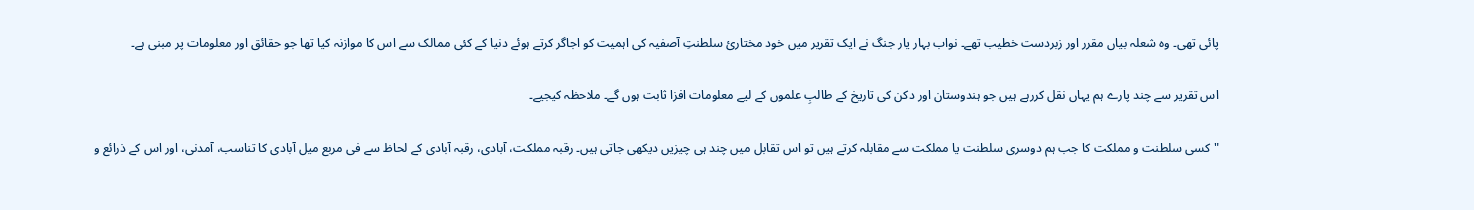پائی تھی۔ وہ شعلہ بیاں مقرر اور زبردست خطیب تھے۔ نواب بہار یار جنگ نے ایک تقریر میں خود مختاریٔ سلطنتِ آصفیہ کی اہمیت کو اجاگر کرتے ہوئے دنیا کے کئی ممالک سے اس کا موازنہ کیا تھا جو حقائق اور معلومات پر مبنی ہے۔

اس تقریر سے چند پارے ہم یہاں نقل کررہے ہیں جو ہندوستان اور دکن کی تاریخ کے طالبِ علموں کے لیے معلومات افزا ثابت ہوں گے۔ ملاحظہ کیجیے۔

"کسی سلطنت و مملکت کا جب ہم دوسری سلطنت یا مملکت سے مقابلہ کرتے ہیں تو اس تقابل میں چند ہی چیزیں دیکھی جاتی ہیں۔ رقبہ مملکت، آبادی، رقبہ آبادی کے لحاظ سے فی مربع میل آبادی کا تناسب، آمدنی، اور اس کے ذرائع و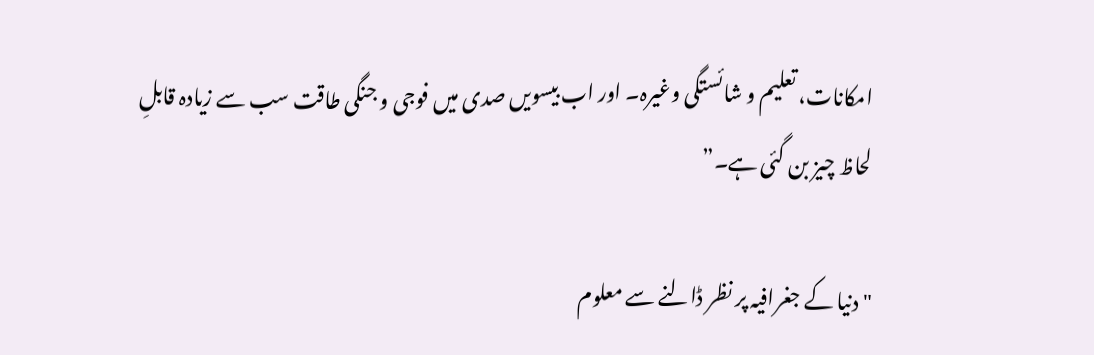امکانات، تعلیم و شائستگی وغیرہ۔ اور اب بیسویں صدی میں فوجی و جنگی طاقت سب سے زیادہ قابلِ لحاظ چیز بن گئی ہے۔”

"دنیا کے جغرافیہ پر نظر ڈالنے سے معلوم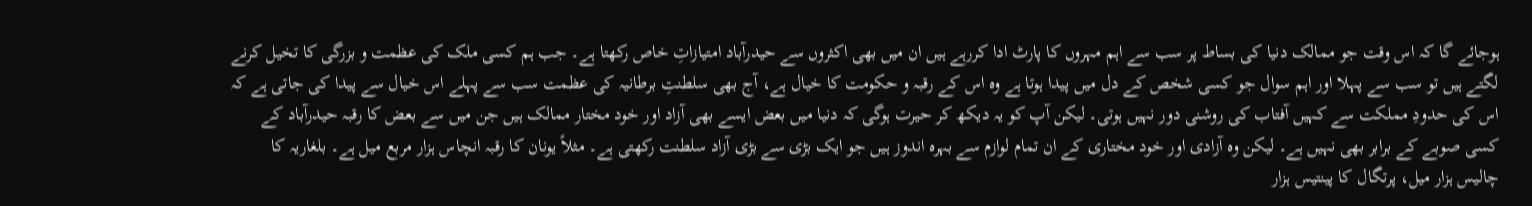ہوجائے گا کہ اس وقت جو ممالک دنیا کی بساط پر سب سے اہم مہروں کا پارٹ ادا کررہے ہیں ان میں بھی اکثروں سے حیدرآباد امتیازاتِ خاص رکھتا ہے۔ جب ہم کسی ملک کی عظمت و بزرگی کا تخیل کرنے لگتے ہیں تو سب سے پہلا اور اہم سوال جو کسی شخص کے دل میں پیدا ہوتا ہے وہ اس کے رقبہ و حکومت کا خیال ہے، آج بھی سلطنتِ برطانیہ کی عظمت سب سے پہلے اس خیال سے پیدا کی جاتی ہے کہ اس کی حدودِ مملکت سے کہیں آفتاب کی روشنی دور نہیں ہوتی۔ لیکن آپ کو یہ دیکھ کر حیرت ہوگی کہ دنیا میں بعض ایسے بھی آزاد اور خود مختار ممالک ہیں جن میں سے بعض کا رقبہ حیدرآباد کے کسی صوبے کے برابر بھی نہیں ہے۔ لیکن وہ آزادی اور خود مختاری کے ان تمام لوازم سے بہرہ اندوز ہیں جو ایک بڑی سے بڑی آزاد سلطنت رکھتی ہے۔ مثلاً یونان کا رقبہ انچاس ہزار مربع میل ہے۔ بلغاریہ کا چالیس ہزار میل، پرتگال کا پینتیس ہزار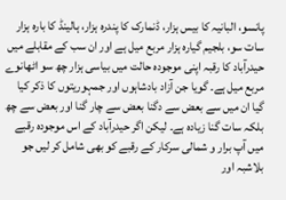پانسو، البانیہ کا بیس ہزار، ڈنمارک کا پندرہ ہزار، ہالینڈ کا بارہ ہزار سات سو، بلجیم گیارہ ہزار مربع میل ہے اور ان سب کے مقابلے میں حیدرآباد کا رقبہ اپنی موجودہ حالت میں بیاسی ہزار چھ سو اٹھانوے مربع میل ہے۔ گویا جن آزاد بادشاہوں اور جمہوریتوں کا ذکر کیا گیا ان میں سے بعض سے دگنا بعض سے چار گنا اور بعض سے چھ بلکہ سات گنا زیادہ ہے۔ لیکن اگر حیدرآباد کے اس موجودہ رقبے میں آپ برار و شمالی سرکار کے رقبے کو بھی شامل کر لیں جو بلاشبہ اور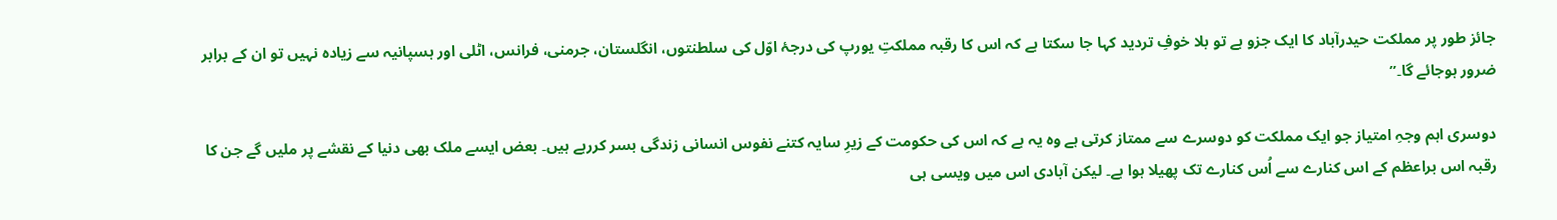جائز طور پر مملکت حیدرآباد کا ایک جزو ہے تو بلا خوفِ تردید کہا جا سکتا ہے کہ اس کا رقبہ مملکتِ یورپ کی درجۂ اوّل کی سلطنتوں، انگلستان، جرمنی، فرانس، اٹلی اور ہسپانیہ سے زیادہ نہیں تو ان کے برابر ضرور ہوجائے گا۔”

دوسری اہم وجہِ امتیاز جو ایک مملکت کو دوسرے سے ممتاز کرتی ہے وہ یہ ہے کہ اس کی حکومت کے زیرِ سایہ کتنے نفوس انسانی زندگی بسر کررہے ہیں۔ بعض ایسے ملک بھی دنیا کے نقشے پر ملیں گے جن کا رقبہ اس براعظم کے اس کنارے سے اُس کنارے تک پھیلا ہوا ہے۔ لیکن آبادی اس میں ویسی ہی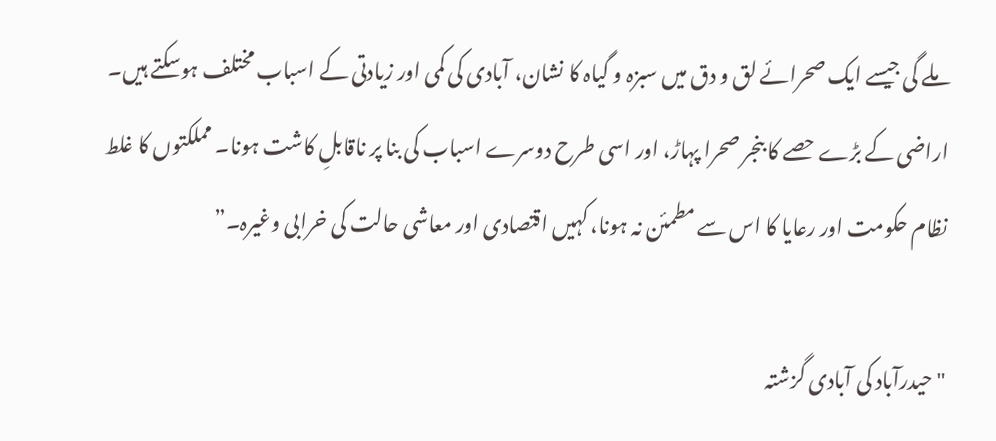ملے گی جیسے ایک صحرائے لق و دق میں سبزہ و گیاہ کا نشان، آبادی کی کمی اور زیادتی کے اسباب مختلف ہوسکتے ہیں۔ اراضی کے بڑے حصے کا بنجر صحرا پہاڑ، اور اسی طرح دوسرے اسباب کی بنا پر ناقابلِ کاشت ہونا۔ مملکتوں کا غلط نظام حکومت اور رعایا کا اس سے مطمئن نہ ہونا، کہیں اقتصادی اور معاشی حالت کی خرابی وغیرہ۔”

"حیدرآباد کی آبادی گزشتہ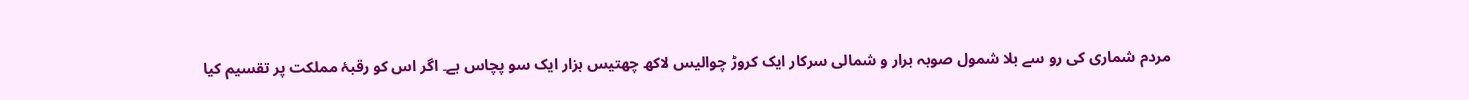مردم شماری کی رو سے بلا شمول صوبہ برار و شمالی سرکار ایک کروڑ چوالیس لاکھ چھتیس ہزار ایک سو پچاس ہے۔ اگر اس کو رقبۂ مملکت پر تقسیم کیا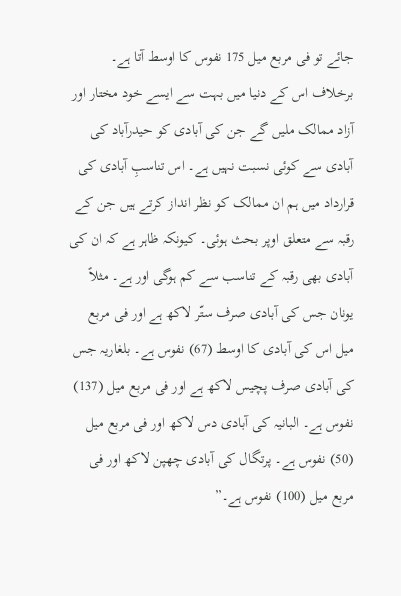جائے تو فی مربع میل 175 نفوس کا اوسط آتا ہے۔ برخلاف اس کے دنیا میں بہت سے ایسے خود مختار اور آزاد ممالک ملیں گے جن کی آبادی کو حیدرآباد کی آبادی سے کوئی نسبت نہیں ہے۔ اس تناسبِ آبادی کی قرارداد میں ہم ان ممالک کو نظر انداز کرتے ہیں جن کے رقبہ سے متعلق اوپر بحث ہوئی۔ کیونکہ ظاہر ہے کہ ان کی آبادی بھی رقبہ کے تناسب سے کم ہوگی اور ہے۔ مثلاً یونان جس کی آبادی صرف ستّر لاکھ ہے اور فی مربع میل اس کی آبادی کا اوسط (67) نفوس ہے۔ بلغاریہ جس کی آبادی صرف پچیس لاکھ ہے اور فی مربع میل (137) نفوس ہے۔ البانیہ کی آبادی دس لاکھ اور فی مربع میل (50) نفوس ہے۔ پرتگال کی آبادی چھپن لاکھ اور فی مربع میل (100) نفوس ہے۔”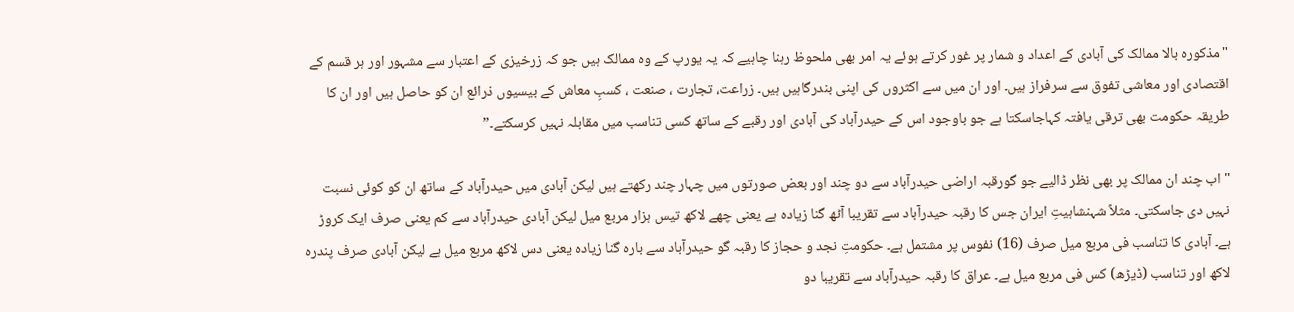"مذکورہ بالا ممالک کی آبادی کے اعداد و شمار پر غور کرتے ہوئے یہ امر بھی ملحوظ رہنا چاہیے کہ یہ یورپ کے وہ ممالک ہیں جو کہ زرخیزی کے اعتبار سے مشہور اور ہر قسم کے اقتصادی اور معاشی تفوق سے سرفراز ہیں۔ اور ان میں سے اکثروں کی اپنی بندرگاہیں ہیں۔ زراعت، تجارت ، صنعت ، کسبِ معاش کے بیسیوں ذرائع ان کو حاصل ہیں اور ان کا طریقہ حکومت بھی ترقی یافتہ کہاجاسکتا ہے جو باوجود اس کے حیدرآباد کی آبادی اور رقبے کے ساتھ کسی تناسب میں مقابلہ نہیں کرسکتے۔”

"اب چند ان ممالک پر بھی نظر ڈالیے جو گورقبہ اراضی حیدرآباد سے دو چند اور بعض صورتوں میں چہار چند رکھتے ہیں لیکن آبادی میں حیدرآباد کے ساتھ ان کو کوئی نسبت نہیں دی جاسکتی۔ مثلاً شہنشاہیتِ ایران جس کا رقبہ حیدرآباد سے تقریبا آٹھ گنا زیادہ ہے یعنی چھے لاکھ تیس ہزار مربع میل لیکن آبادی حیدرآباد سے کم یعنی صرف ایک کروڑ ہے۔ آبادی کا تناسب فی مربع میل صرف (16) نفوس پر مشتمل ہے۔ حکومتِ نجد و حجاز کا رقبہ گو حیدرآباد سے بارہ گنا زیادہ یعنی دس لاکھ مربع میل ہے لیکن آبادی صرف پندرہ لاکھ اور تناسب (ڈیڑھ) کس فی مربع میل ہے۔ عراق کا رقبہ حیدرآباد سے تقریبا دو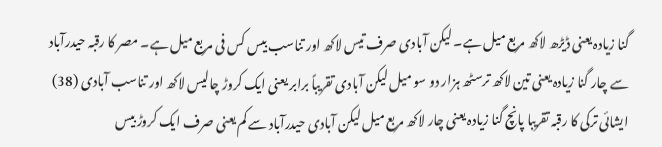گنا زیادہ یعنی ڈیڑھ لاکھ مربع میل ہے۔ لیکن آبادی صرف تیس لاکھ اور تناسب بیس کس فی مربع میل ہے۔ مصر کا رقبہ حیدرآباد سے چار گنا زیادہ یعنی تین لاکھ ترسٹھ ہزار دو سو میل لیکن آبادی تقریباً برابر یعنی ایک کروڑ چالیس لاکھ اور تناسب آبادی (38) ایشائی ترکی کا رقبہ تقریبا پانچ گنا زیادہ یعنی چار لاکھ مربع میل لیکن آبادی حیدرآباد سے کم یعنی صرف ایک کروڑ بیس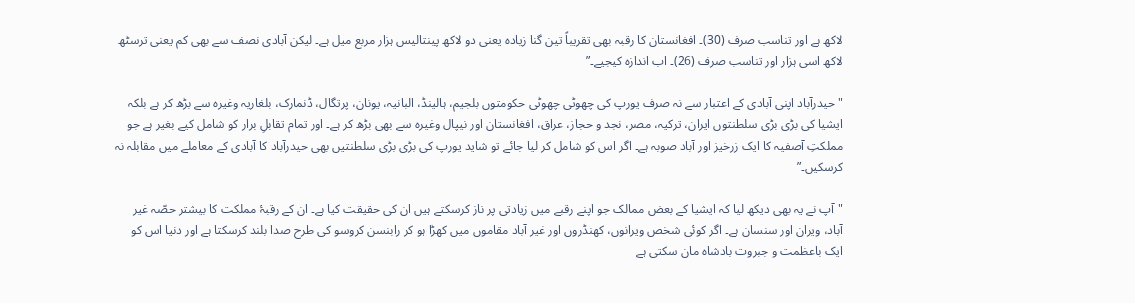لاکھ ہے اور تناسب صرف (30)۔ افغانستان کا رقبہ بھی تقریباً تین گنا زیادہ یعنی دو لاکھ پینتالیس ہزار مربع میل ہے۔ لیکن آبادی نصف سے بھی کم یعنی ترسٹھ لاکھ اسی ہزار اور تناسب صرف (26)۔ اب اندازہ کیجیے۔”

"حیدرآباد اپنی آبادی کے اعتبار سے نہ صرف یورپ کی چھوٹی چھوٹی حکومتوں بلجیم، ہالینڈ، البانیہ، یونان، پرتگال، ڈنمارک، بلغاریہ وغیرہ سے بڑھ کر ہے بلکہ ایشیا کی بڑی بڑی سلطنتوں ایران، ترکیہ، مصر، نجد و حجاز، عراق، افغانستان اور نیپال وغیرہ سے بھی بڑھ کر ہے۔ اور تمام تقابلِ برار کو شامل کیے بغیر ہے جو مملکتِ آصفیہ کا ایک زرخیز اور آباد صوبہ ہے۔ اگر اس کو شامل کر لیا جائے تو شاید یورپ کی بڑی بڑی سلطنتیں بھی حیدرآباد کا آبادی کے معاملے میں مقابلہ نہ کرسکیں۔”

"آپ نے یہ بھی دیکھ لیا کہ ایشیا کے بعض ممالک جو اپنے رقبے میں زیادتی پر ناز کرسکتے ہیں ان کی حقیقت کیا ہے۔ ان کے رقبۂ مملکت کا بیشتر حصّہ غیر آباد، ویران اور سنسان ہے۔ اگر کوئی شخص ویرانوں، کھنڈروں اور غیر آباد مقاموں میں کھڑا ہو کر رابنسن کروسو کی طرح صدا بلند کرسکتا ہے اور دنیا اس کو ایک باعظمت و جبروت بادشاہ مان سکتی ہے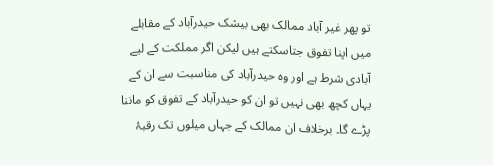تو پھر غیر آباد ممالک بھی بیشک حیدرآباد کے مقابلے میں اپنا تفوق جتاسکتے ہیں لیکن اگر مملکت کے لیے آبادی شرط ہے اور وہ حیدرآباد کی مناسبت سے ان کے یہاں کچھ بھی نہیں تو ان کو حیدرآباد کے تفوق کو ماننا پڑے گا۔ برخلاف ان ممالک کے جہاں میلوں تک رقبۂ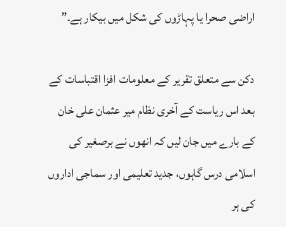اراضی صحرا یا پہاڑوں کی شکل میں بیکار ہے۔”

دکن سے متعلق تقریر کے معلومات افزا اقتباسات کے بعد اس ریاست کے آخری نظام میر عثمان علی خان کے بارے میں جان لیں کہ انھوں نے برصغیر کی اسلامی درس گاہوں، جدید تعلیمی اور سماجی اداروں کی ہر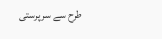طرح سے سرپرستی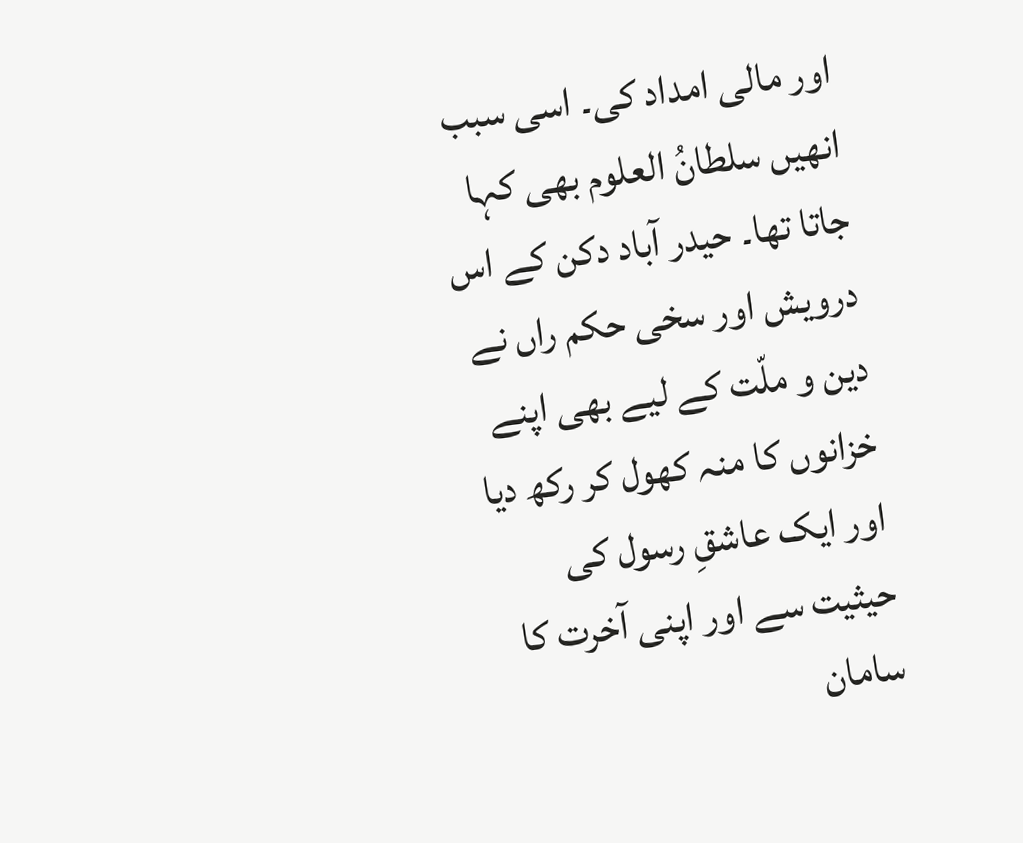اور مالی امداد کی۔ اسی سبب انھیں سلطانُ العلوم بھی کہا جاتا تھا۔ حیدر آباد دکن کے اس درویش اور سخی حکم راں نے دین و ملّت کے لیے بھی اپنے خزانوں کا منہ کھول کر رکھ دیا اور ایک عاشقِ‌ رسول کی حیثیت سے اور اپنی آخرت کا سامان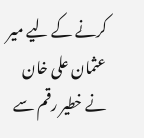کرنے کے لیے میر عثمان علی خان نے خطیر رقم سے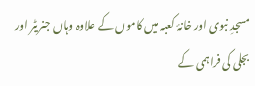مسجدِ نبوی اور خانۂ کعبہ میں کاموں کے علاوہ وہاں جنریٹر اور بجلی کی فراہمی کے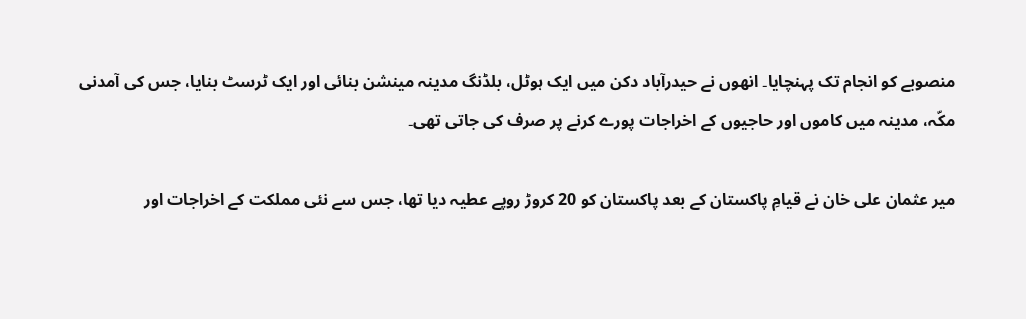منصوبے کو انجام تک پہنچایا۔ انھوں نے حیدرآباد دکن میں ایک ہوٹل، بلڈنگ مدینہ مینشن بنائی اور ایک ٹرسٹ بنایا، جس کی آمدنی مکّہ، مدینہ میں‌ کاموں اور حاجیوں کے اخراجات پورے کرنے پر صرف کی جاتی تھی۔

میر عثمان علی خان نے قیامِ پاکستان کے بعد پاکستان کو 20 کروڑ روپے عطیہ دیا تھا، جس سے نئی مملکت کے اخراجات اور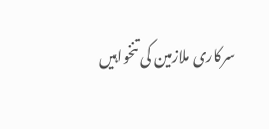سرکاری ملازمین کی تنخواہیں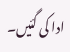ادا کی گئیں۔